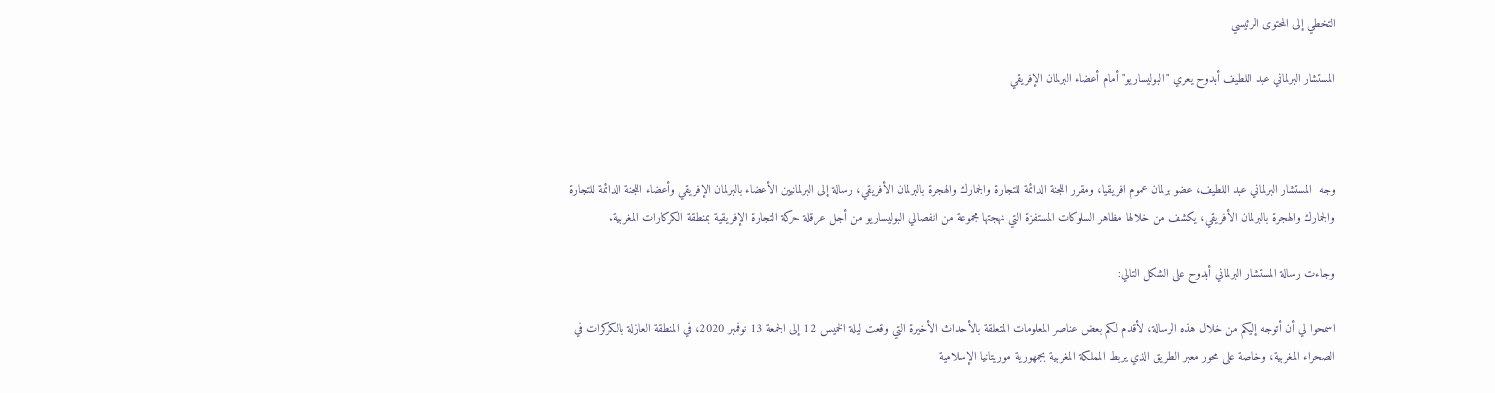التخطي إلى المحتوى الرئيسي

المستشار البرلماني عبد اللطيف أبدوح يعري "البوليساريو" أمام أعضاء البرلمان الإفريقي



وجه  المستشار البرلماني عبد اللطيف، عضو برلمان عموم افريقيا، ومقرر اللجنة الدائمة للتجارة والجمارك والهجرة بالبرلمان الأفريقي، رسالة إلى البرلمانيين الأعضاء بالبرلمان الإفريقي وأعضاء اللجنة الدائمة للتجارة والجمارك والهجرة بالبرلمان الأفريقي، يكشف من خلالها مظاهر السلوكات المستفزة التي نهجتها مجموعة من انفصالي البوليساريو من أجل عرقلة حركة التجارة الإفريقية بمنطقة الكركارات المغربية.

وجاءت رسالة المستشار البرلماني أبدوح على الشكل التالي:

اسمحوا لي أن أتوجه إليكم من خلال هذه الرسالة، لأقدم لكم بعض عناصر المعلومات المتعلقة بالأحداث الأخيرة التي وقعت ليلة الخميس 12 إلى الجمعة 13 نوفمبر 2020، في المنطقة العازلة بالكركرات في الصحراء المغربية، وخاصة على محور معبر الطريق الذي يربط المملكة المغربية بجمهورية موريتانيا الإسلامية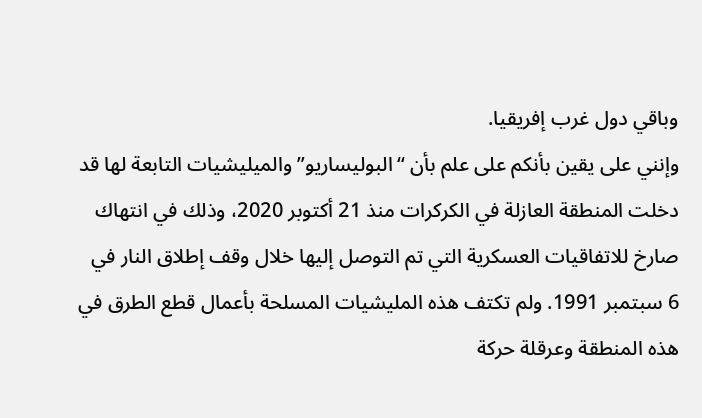وباقي دول غرب إفريقيا.
وإنني على يقين بأنكم على علم بأن “البوليساريو” والميليشيات التابعة لها قد دخلت المنطقة العازلة في الكركرات منذ 21 أكتوبر 2020، وذلك في انتهاك صارخ للاتفاقيات العسكرية التي تم التوصل إليها خلال وقف إطلاق النار في 6 سبتمبر 1991. ولم تكتف هذه المليشيات المسلحة بأعمال قطع الطرق في هذه المنطقة وعرقلة حركة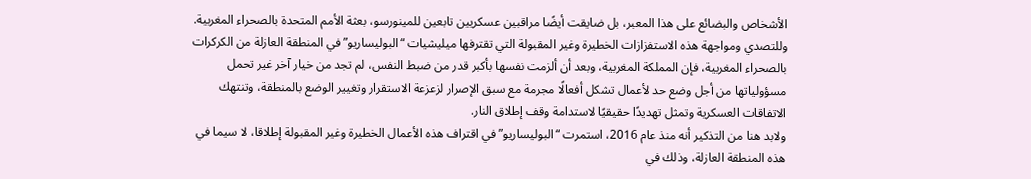الأشخاص والبضائع على هذا المعبر، بل ضايقت أيضًا مراقبين عسكريين تابعين للمينورسو، بعثة الأمم المتحدة بالصحراء المغربية.
وللتصدي ومواجهة هذه الاستفزازات الخطيرة وغير المقبولة التي تقترفها ميليشيات “البوليساريو” في المنطقة العازلة من الكركرات بالصحراء المغربية، فإن المملكة المغربية، وبعد أن ألزمت نفسها بأكبر قدر من ضبط النفس، لم تجد من خيار آخر غير تحمل مسؤولياتها من أجل وضع حد لأعمال تشكل أفعالًا مجرمة مع سبق الإصرار لزعزعة الاستقرار وتغيير الوضع بالمنطقة، وتنتهك الاتفاقات العسكرية وتمثل تهديدًا حقيقيًا لاستدامة وقف إطلاق النار.
ولابد هنا من التذكير أنه منذ عام 2016، استمرت “البوليساريو” في اقتراف هذه الأعمال الخطيرة وغير المقبولة إطلاقا، لا سيما في هذه المنطقة العازلة، وذلك في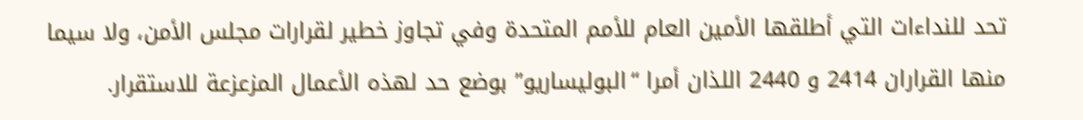تحد للنداءات التي أطلقها الأمين العام للأمم المتحدة وفي تجاوز خطير لقرارات مجلس الأمن، ولا سيما منها القراران 2414 و 2440 اللذان أمرا “البوليساريو” بوضع حد لهذه الأعمال المزعزعة للاستقرار.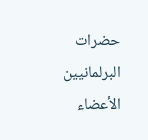حضرات البرلمانيين الأعضاء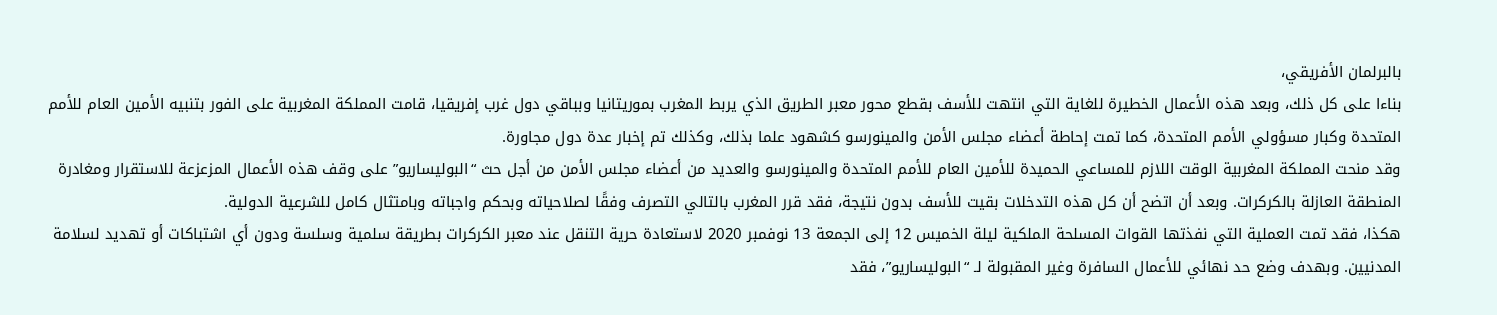بالبرلمان الأفريقي،
بناءا على كل ذلك، وبعد هذه الأعمال الخطيرة للغاية التي انتهت للأسف بقطع محور معبر الطريق الذي يربط المغرب بموريتانيا وبباقي دول غرب إفريقيا، قامت المملكة المغربية على الفور بتنبيه الأمين العام للأمم المتحدة وكبار مسؤولي الأمم المتحدة، كما تمت إحاطة أعضاء مجلس الأمن والمينورسو كشهود علما بذلك، وكذلك تم إخبار عدة دول مجاورة.
وقد منحت المملكة المغربية الوقت اللازم للمساعي الحميدة للأمين العام للأمم المتحدة والمينورسو والعديد من أعضاء مجلس الأمن من أجل حث “البوليساريو” على وقف هذه الأعمال المزعزعة للاستقرار ومغادرة المنطقة العازلة بالكركرات. وبعد أن اتضح أن كل هذه التدخلات بقيت للأسف بدون نتيجة، فقد قرر المغرب بالتالي التصرف وفقًا لصلاحياته وبحكم واجباته وبامتثال كامل للشرعية الدولية.
هكذا، فقد تمت العملية التي نفذتها القوات المسلحة الملكية ليلة الخميس 12 إلى الجمعة 13 نوفمبر 2020 لاستعادة حرية التنقل عند معبر الكركرات بطريقة سلمية وسلسة ودون أي اشتباكات أو تهديد لسلامة المدنيين. وبهدف وضع حد نهائي للأعمال السافرة وغير المقبولة لـ “البوليساريو”، فقد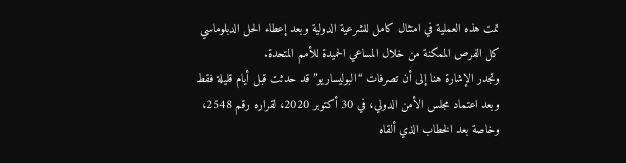تمت هذه العملية في امتثال كامل للشرعية الدولية وبعد إعطاء الحل الدبلوماسي كل الفرص الممكنة من خلال المساعي الحميدة للأمم المتحدة.
وتجدر الإشارة هنا إلى أن تصرفات “البوليساريو” قد حدثت قبل أيام قليلة فقط وبعد اعتماد مجلس الأمن الدولي، في 30 أكتوبر 2020، لقراره رقم 2548، وخاصة بعد الخطاب الذي ألقاه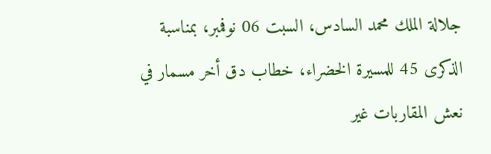جلالة الملك محمد السادس، السبت 06 نوفمبر، بمناسبة الذكرى 45 للمسيرة الخضراء، خطاب دق أخر مسمار في نعش المقاربات غير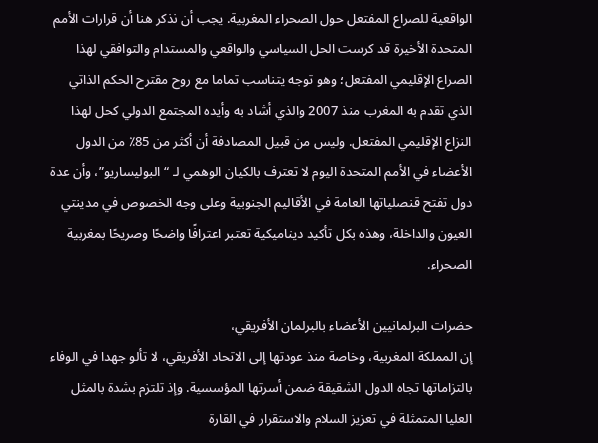الواقعية للصراع المفتعل حول الصحراء المغربية. يجب أن نذكر هنا أن قرارات الأمم المتحدة الأخيرة قد كرست الحل السياسي والواقعي والمستدام والتوافقي لهذا الصراع الإقليمي المفتعل؛ وهو توجه يتناسب تماما مع روح مقترح الحكم الذاتي الذي تقدم به المغرب منذ 2007 والذي أشاد به وأيده المجتمع الدولي كحل لهذا النزاع الإقليمي المفتعل. وليس من قبيل المصادفة أن أكثر من 85٪ من الدول الأعضاء في الأمم المتحدة اليوم لا تعترف بالكيان الوهمي لـ “البوليساريو”، وأن عدة دول تفتح قنصلياتها العامة في الأقاليم الجنوبية وعلى وجه الخصوص في مدينتي العيون والداخلة، وهذه بكل تأكيد ديناميكية تعتبر اعترافًا واضحًا وصريحًا بمغربية الصحراء.

حضرات البرلمانيين الأعضاء بالبرلمان الأفريقي،
إن المملكة المغربية، وخاصة منذ عودتها إلى الاتحاد الأفريقي، لا تألو جهدا في الوفاء بالتزاماتها تجاه الدول الشقيقة ضمن أسرتها المؤسسية. وإذ تلتزم بشدة بالمثل العليا المتمثلة في تعزيز السلام والاستقرار في القارة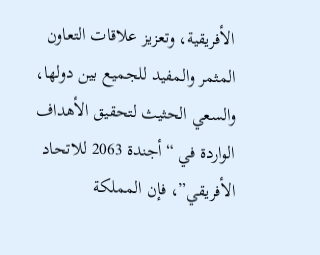الأفريقية، وتعزيز علاقات التعاون المثمر والمفيد للجميع بين دولها، والسعي الحثيث لتحقيق الأهداف الواردة في “أجندة 2063 للاتحاد الأفريقي”، فإن المملكة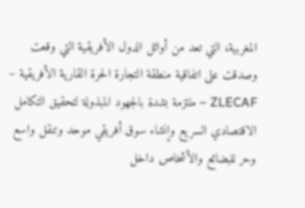المغربية، التي تعد من أوائل الدول الأفريقية التي وقعت وصدقت على اتفاقية منطقة التجارة الحرة القارية الأفريقية – ZLECAF – ملتزمة بشدة بالجهود المبذولة لتحقيق التكامل الاقتصادي السريع وإنشاء سوق أفريقي موحد وتنقل واسع وحر للبضائع والأشخاص داخل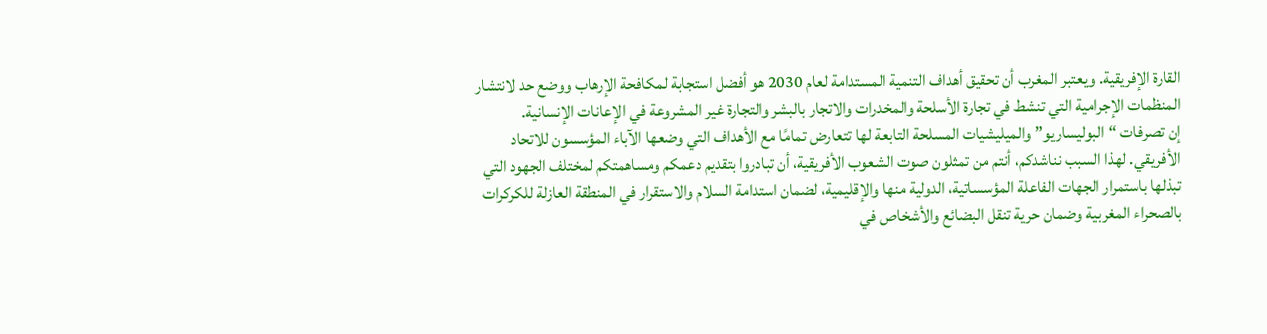القارة الإفريقية. ويعتبر المغرب أن تحقيق أهداف التنمية المستدامة لعام 2030 هو أفضل استجابة لمكافحة الإرهاب ووضع حد لانتشار المنظمات الإجرامية التي تنشط في تجارة الأسلحة والمخدرات والاتجار بالبشر والتجارة غير المشروعة في الإعانات الإنسانية.
إن تصرفات “البوليساريو” والميليشيات المسلحة التابعة لها تتعارض تمامًا مع الأهداف التي وضعها الآباء المؤسسون للاتحاد الأفريقي. لهذا السبب نناشدكم، أنتم من تمثلون صوت الشعوب الأفريقية، أن تبادروا بتقديم دعمكم ومساهمتكم لمختلف الجهود التي تبذلها باستمرار الجهات الفاعلة المؤسساتية، الدولية منها والإقليمية، لضمان استدامة السلام والاستقرار في المنطقة العازلة للكركرات بالصحراء المغربية وضمان حرية تنقل البضائع والأشخاص في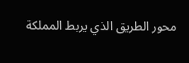محور الطريق الذي يربط المملكة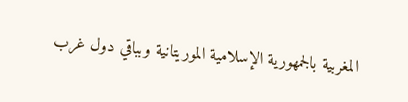المغربية بالجمهورية الإسلامية الموريتانية وبباقي دول غرب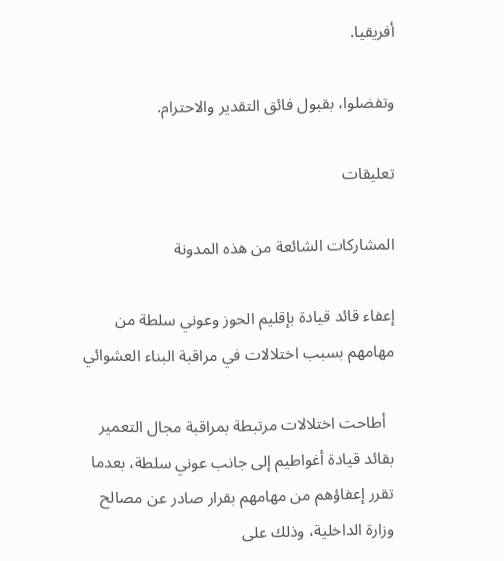أفريقيا.

وتفضلوا، بقبول فائق التقدير والاحترام.

تعليقات

المشاركات الشائعة من هذه المدونة

إعفاء قائد قيادة بإقليم الحوز وعوني سلطة من مهامهم بسبب اختلالات في مراقبة البناء العشوائي

  أطاحت اختلالات مرتبطة بمراقبة مجال التعمير بقائد قيادة أغواطيم إلى جانب عوني سلطة، بعدما تقرر إعفاؤهم من مهامهم بقرار صادر عن مصالح وزارة الداخلية، وذلك على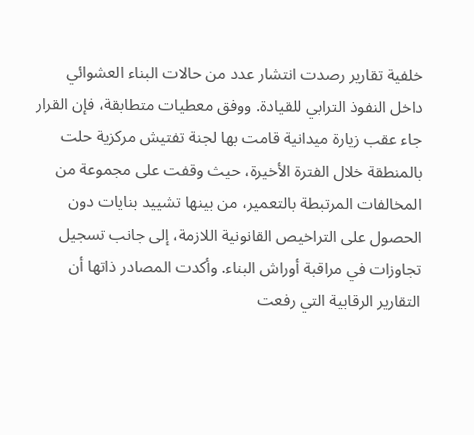خلفية تقارير رصدت انتشار عدد من حالات البناء العشوائي داخل النفوذ الترابي للقيادة. ووفق معطيات متطابقة، فإن القرار جاء عقب زيارة ميدانية قامت بها لجنة تفتيش مركزية حلت بالمنطقة خلال الفترة الأخيرة، حيث وقفت على مجموعة من المخالفات المرتبطة بالتعمير، من بينها تشييد بنايات دون الحصول على التراخيص القانونية اللازمة، إلى جانب تسجيل تجاوزات في مراقبة أوراش البناء. وأكدت المصادر ذاتها أن التقارير الرقابية التي رفعت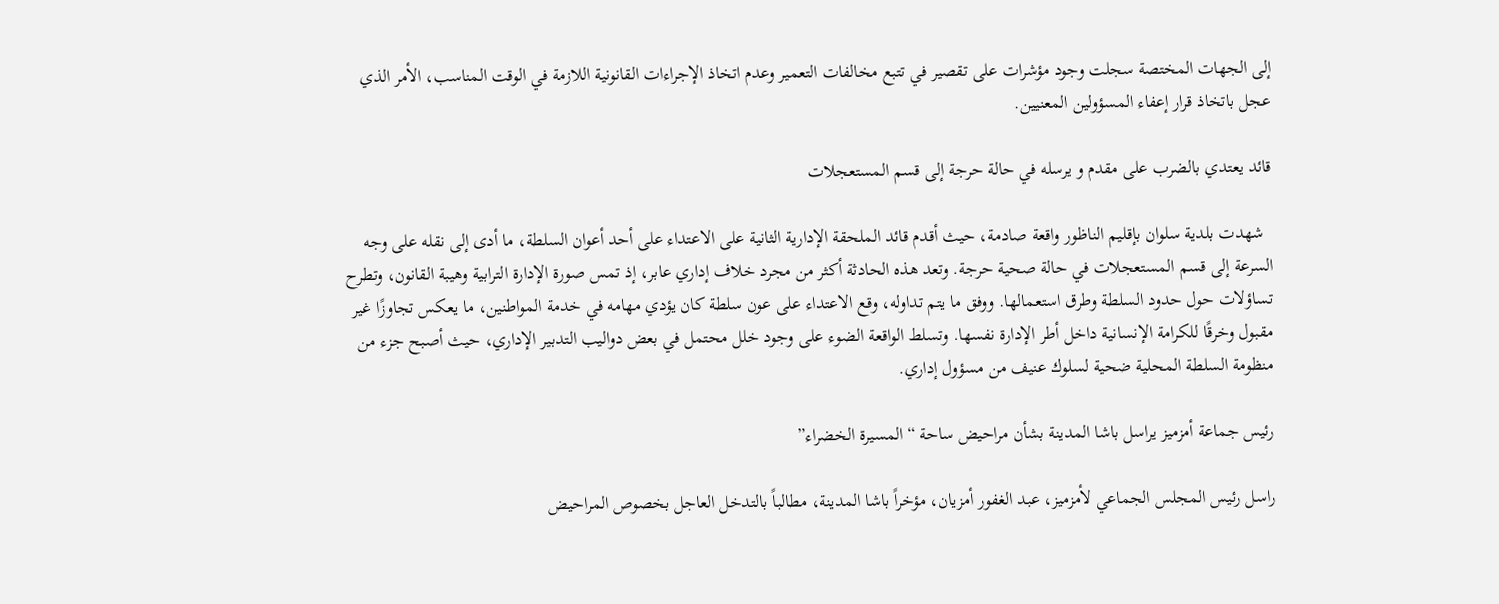إلى الجهات المختصة سجلت وجود مؤشرات على تقصير في تتبع مخالفات التعمير وعدم اتخاذ الإجراءات القانونية اللازمة في الوقت المناسب، الأمر الذي عجل باتخاذ قرار إعفاء المسؤولين المعنيين.

قائد يعتدي بالضرب على مقدم و يرسله في حالة حرجة إلى قسم المستعجلات

  شهدت بلدية سلوان بإقليم الناظور واقعة صادمة، حيث أقدم قائد الملحقة الإدارية الثانية على الاعتداء على أحد أعوان السلطة، ما أدى إلى نقله على وجه السرعة إلى قسم المستعجلات في حالة صحية حرجة. وتعد هذه الحادثة أكثر من مجرد خلاف إداري عابر، إذ تمس صورة الإدارة الترابية وهيبة القانون، وتطرح تساؤلات حول حدود السلطة وطرق استعمالها. ووفق ما يتم تداوله، وقع الاعتداء على عون سلطة كان يؤدي مهامه في خدمة المواطنين، ما يعكس تجاوزًا غير مقبول وخرقًا للكرامة الإنسانية داخل أطر الإدارة نفسها. وتسلط الواقعة الضوء على وجود خلل محتمل في بعض دواليب التدبير الإداري، حيث أصبح جزء من منظومة السلطة المحلية ضحية لسلوك عنيف من مسؤول إداري.

رئيس جماعة أمزميز يراسل باشا المدينة بشأن مراحيض ساحة “المسيرة الخضراء”

راسل رئيس المجلس الجماعي لأمزميز، عبد الغفور أمزيان، مؤخراً باشا المدينة، مطالباً بالتدخل العاجل بخصوص المراحيض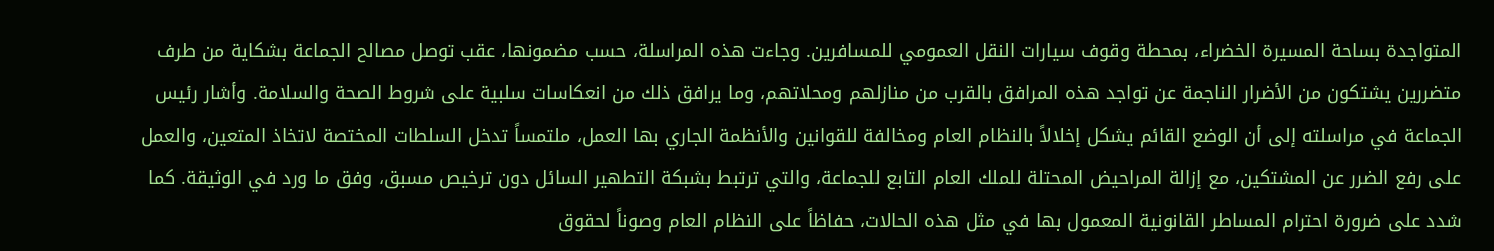المتواجدة بساحة المسيرة الخضراء، بمحطة وقوف سيارات النقل العمومي للمسافرين. وجاءت هذه المراسلة، حسب مضمونها، عقب توصل مصالح الجماعة بشكاية من طرف متضررين يشتكون من الأضرار الناجمة عن تواجد هذه المرافق بالقرب من منازلهم ومحلاتهم، وما يرافق ذلك من انعكاسات سلبية على شروط الصحة والسلامة. وأشار رئيس الجماعة في مراسلته إلى أن الوضع القائم يشكل إخلالاً بالنظام العام ومخالفة للقوانين والأنظمة الجاري بها العمل، ملتمساً تدخل السلطات المختصة لاتخاذ المتعين، والعمل على رفع الضرر عن المشتكين، مع إزالة المراحيض المحتلة للملك العام التابع للجماعة، والتي ترتبط بشبكة التطهير السائل دون ترخيص مسبق، وفق ما ورد في الوثيقة. كما شدد على ضرورة احترام المساطر القانونية المعمول بها في مثل هذه الحالات، حفاظاً على النظام العام وصوناً لحقوق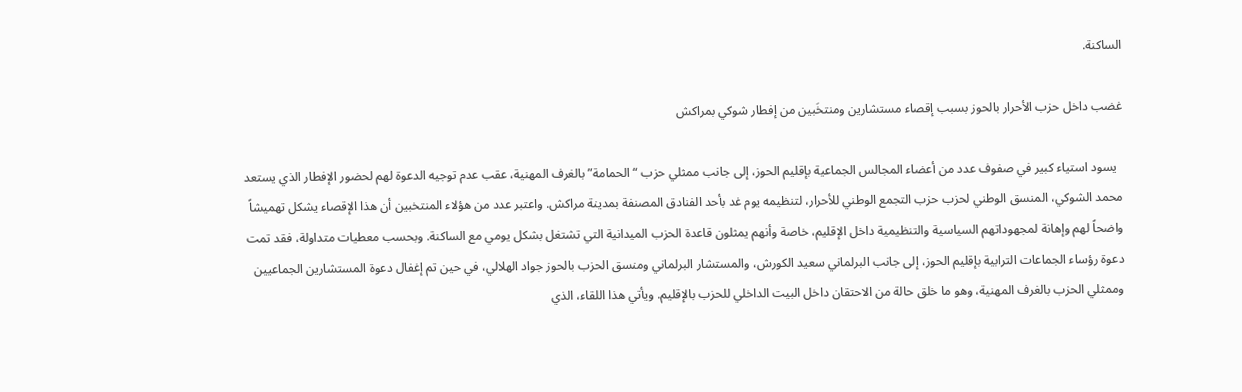الساكنة.

غضب داخل حزب الأحرار بالحوز بسبب إقصاء مستشارين ومنتخَبين من إفطار شوكي بمراكش

  يسود استياء كبير في صفوف عدد من أعضاء المجالس الجماعية بإقليم الحوز، إلى جانب ممثلي حزب “الحمامة” بالغرف المهنية، عقب عدم توجيه الدعوة لهم لحضور الإفطار الذي يستعد محمد الشوكي، المنسق الوطني لحزب حزب التجمع الوطني للأحرار، لتنظيمه يوم غد بأحد الفنادق المصنفة بمدينة مراكش. واعتبر عدد من هؤلاء المنتخبين أن هذا الإقصاء يشكل تهميشاً واضحاً لهم وإهانة لمجهوداتهم السياسية والتنظيمية داخل الإقليم، خاصة وأنهم يمثلون قاعدة الحزب الميدانية التي تشتغل بشكل يومي مع الساكنة. وبحسب معطيات متداولة، فقد تمت دعوة رؤساء الجماعات الترابية بإقليم الحوز، إلى جانب البرلماني سعيد الكورش، والمستشار البرلماني ومنسق الحزب بالحوز جواد الهلالي، في حين تم إغفال دعوة المستشارين الجماعيين وممثلي الحزب بالغرف المهنية، وهو ما خلق حالة من الاحتقان داخل البيت الداخلي للحزب بالإقليم. ويأتي هذا اللقاء، الذي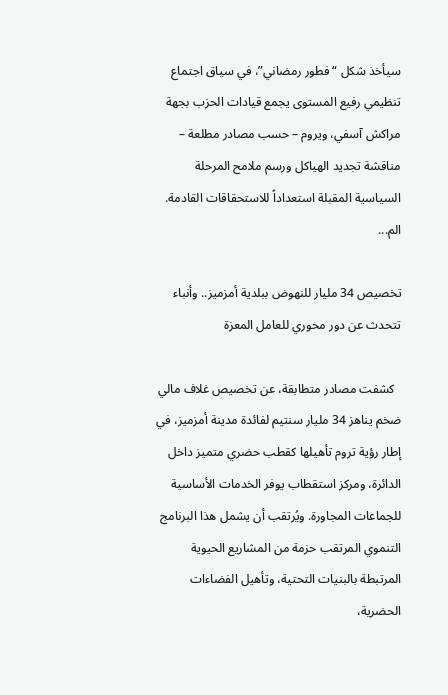سيأخذ شكل “فطور رمضاني”، في سياق اجتماع تنظيمي رفيع المستوى يجمع قيادات الحزب بجهة مراكش آسفي، ويروم – حسب مصادر مطلعة – مناقشة تجديد الهياكل ورسم ملامح المرحلة السياسية المقبلة استعداداً للاستحقاقات القادمة. الم...

تخصيص 34 مليار للنهوض ببلدية أمزميز.. وأنباء تتحدث عن دور محوري للعامل المعزة

  كشفت مصادر متطابقة، عن تخصيص غلاف مالي ضخم يناهز 34 مليار سنتيم لفائدة مدينة أمزميز، في إطار رؤية تروم تأهيلها كقطب حضري متميز داخل الدائرة، ومركز استقطاب يوفر الخدمات الأساسية للجماعات المجاورة. ويُرتقب أن يشمل هذا البرنامج التنموي المرتقب حزمة من المشاريع الحيوية المرتبطة بالبنيات التحتية، وتأهيل الفضاءات الحضرية،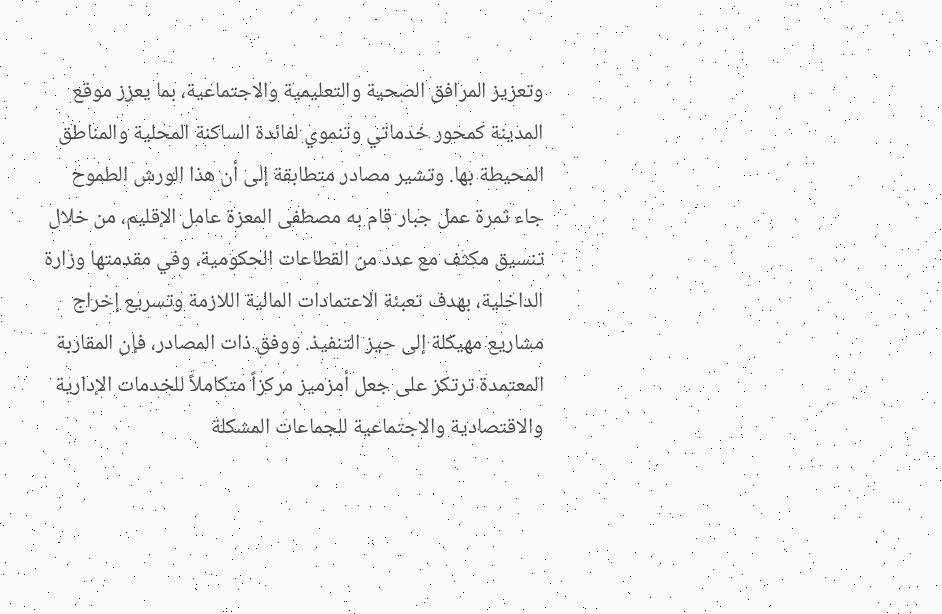وتعزيز المرافق الصحية والتعليمية والاجتماعية، بما يعزز موقع المدينة كمحور خدماتي وتنموي لفائدة الساكنة المحلية والمناطق المحيطة بها. وتشير مصادر متطابقة إلى أن هذا الورش الطموح جاء ثمرة عمل جبار قام به مصطفى المعزة عامل الإقليم، من خلال تنسيق مكثف مع عدد من القطاعات الحكومية، وفي مقدمتها وزارة الداخلية، بهدف تعبئة الاعتمادات المالية اللازمة وتسريع إخراج مشاريع مهيكلة إلى حيز التنفيذ. ووفق ذات المصادر، فإن المقاربة المعتمدة ترتكز على جعل أمزميز مركزاً متكاملاً للخدمات الإدارية والاقتصادية والاجتماعية للجماعات المشكلة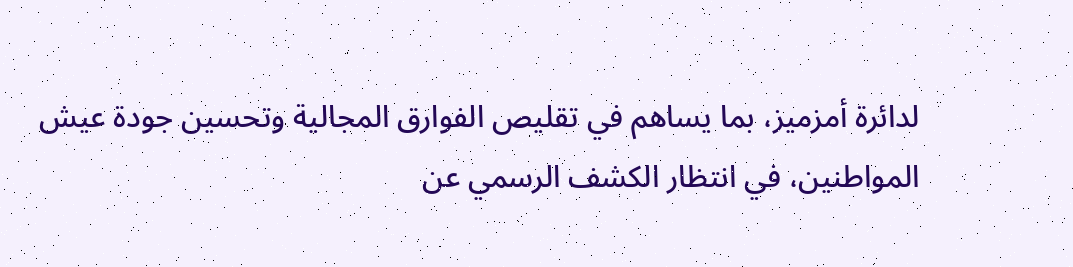لدائرة أمزميز، بما يساهم في تقليص الفوارق المجالية وتحسين جودة عيش المواطنين، في انتظار الكشف الرسمي عن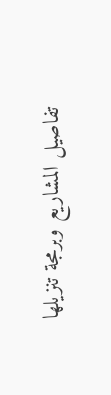تفاصيل المشاريع وبرمجة تنزيلها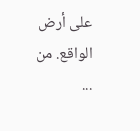على أرض الواقع. من ...